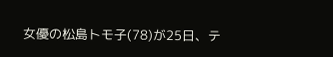女優の松島トモ子(78)が25日、テ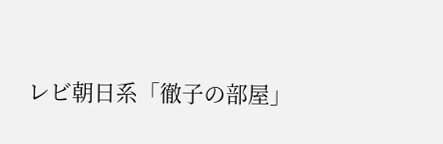レビ朝日系「徹子の部屋」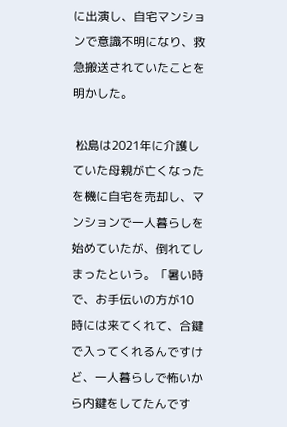に出演し、自宅マンションで意識不明になり、救急搬送されていたことを明かした。

 松島は2021年に介護していた母親が亡くなったを機に自宅を売却し、マンションで一人暮らしを始めていたが、倒れてしまったという。「暑い時で、お手伝いの方が10時には来てくれて、合鍵で入ってくれるんですけど、一人暮らしで怖いから内鍵をしてたんです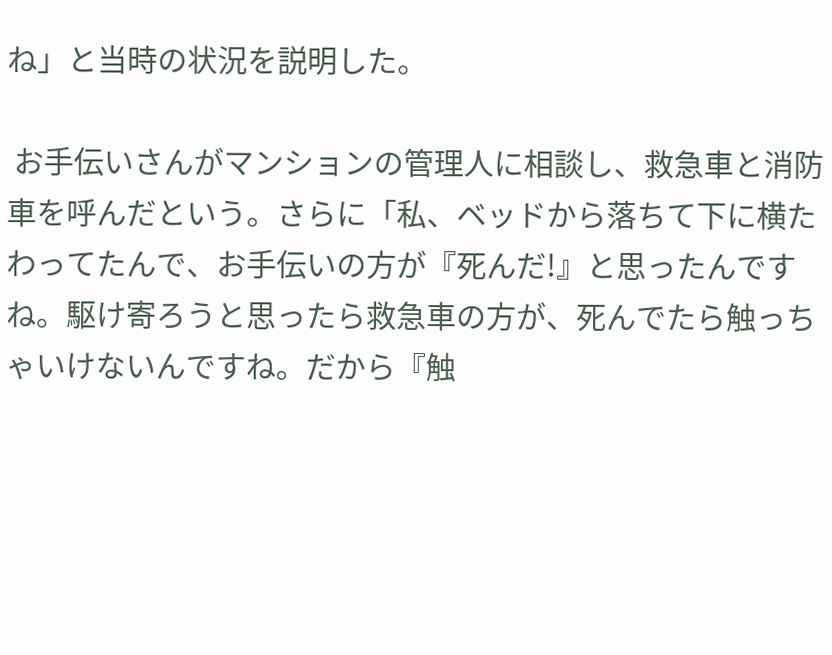ね」と当時の状況を説明した。

 お手伝いさんがマンションの管理人に相談し、救急車と消防車を呼んだという。さらに「私、ベッドから落ちて下に横たわってたんで、お手伝いの方が『死んだ!』と思ったんですね。駆け寄ろうと思ったら救急車の方が、死んでたら触っちゃいけないんですね。だから『触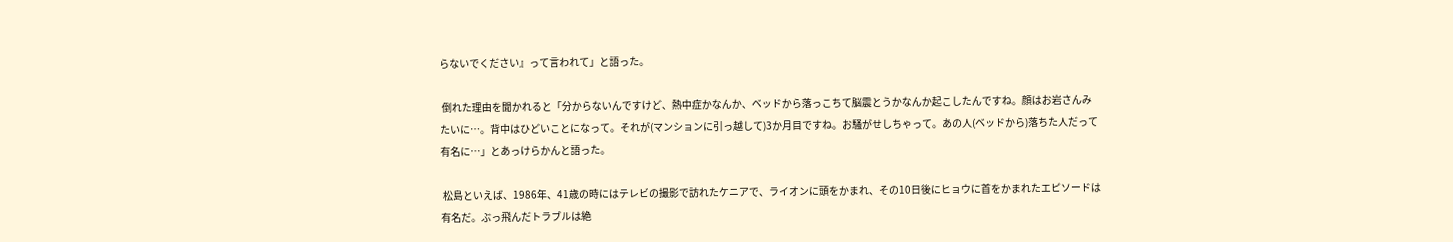らないでください』って言われて」と語った。

 倒れた理由を聞かれると「分からないんですけど、熱中症かなんか、ベッドから落っこちて脳震とうかなんか起こしたんですね。顔はお岩さんみたいに…。背中はひどいことになって。それが(マンションに引っ越して)3か月目ですね。お騒がせしちゃって。あの人(ベッドから)落ちた人だって有名に…」とあっけらかんと語った。

 松島といえば、1986年、41歳の時にはテレビの撮影で訪れたケニアで、ライオンに頭をかまれ、その10日後にヒョウに首をかまれたエピソードは有名だ。ぶっ飛んだトラブルは絶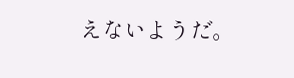えないようだ。